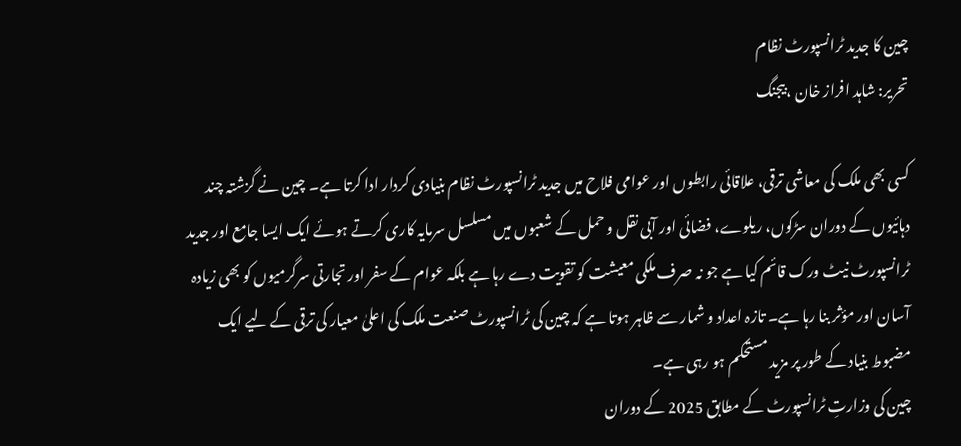چین کا جدید ٹرانسپورٹ نظام
تحریر: شاہد افراز خان ،بیجنگ

کسی بھی ملک کی معاشی ترقی، علاقائی رابطوں اور عوامی فلاح میں جدید ٹرانسپورٹ نظام بنیادی کردار ادا کرتا ہے۔ چین نے گزشتہ چند دہائیوں کے دوران سڑکوں، ریلوے، فضائی اور آبی نقل و حمل کے شعبوں میں مسلسل سرمایہ کاری کرتے ہوئے ایک ایسا جامع اور جدید ٹرانسپورٹ نیٹ ورک قائم کیا ہے جو نہ صرف ملکی معیشت کو تقویت دے رہا ہے بلکہ عوام کے سفر اور تجارتی سرگرمیوں کو بھی زیادہ آسان اور مؤثر بنا رہا ہے۔ تازہ اعداد و شمار سے ظاہر ہوتا ہے کہ چین کی ٹرانسپورٹ صنعت ملک کی اعلیٰ معیار کی ترقی کے لیے ایک مضبوط بنیاد کے طور پر مزید مستحکم ہو رہی ہے۔
چین کی وزارتِ ٹرانسپورٹ کے مطابق 2025 کے دوران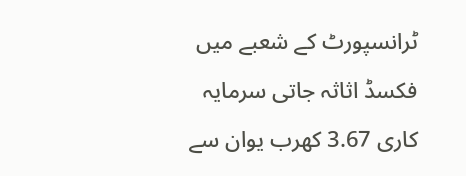ٹرانسپورٹ کے شعبے میں فکسڈ اثاثہ جاتی سرمایہ کاری 3.67 کھرب یوان سے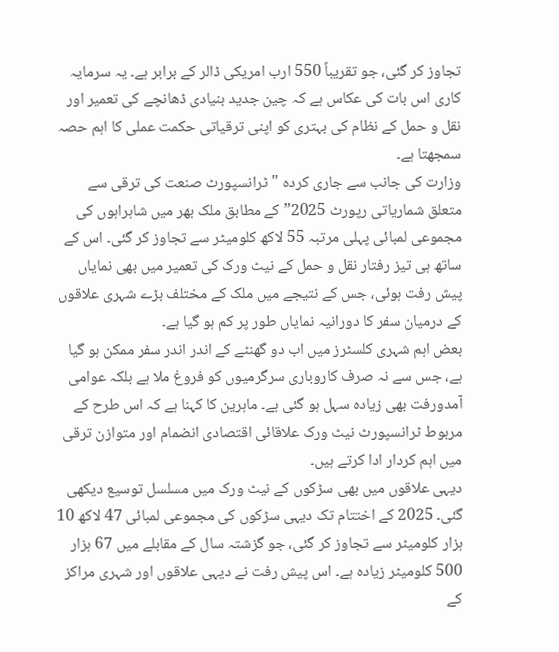تجاوز کر گئی، جو تقریباً 550 ارب امریکی ڈالر کے برابر ہے۔ یہ سرمایہ کاری اس بات کی عکاس ہے کہ چین جدید بنیادی ڈھانچے کی تعمیر اور نقل و حمل کے نظام کی بہتری کو اپنی ترقیاتی حکمت عملی کا اہم حصہ سمجھتا ہے۔
وزارت کی جانب سے جاری کردہ "ٹرانسپورٹ صنعت کی ترقی سے متعلق شماریاتی رپورٹ 2025” کے مطابق ملک بھر میں شاہراہوں کی مجموعی لمبائی پہلی مرتبہ 55 لاکھ کلومیٹر سے تجاوز کر گئی۔ اس کے ساتھ ہی تیز رفتار نقل و حمل کے نیٹ ورک کی تعمیر میں بھی نمایاں پیش رفت ہوئی، جس کے نتیجے میں ملک کے مختلف بڑے شہری علاقوں کے درمیان سفر کا دورانیہ نمایاں طور پر کم ہو گیا ہے۔
بعض اہم شہری کلسٹرز میں اب دو گھنٹے کے اندر اندر سفر ممکن ہو گیا ہے، جس سے نہ صرف کاروباری سرگرمیوں کو فروغ ملا ہے بلکہ عوامی آمدورفت بھی زیادہ سہل ہو گئی ہے۔ ماہرین کا کہنا ہے کہ اس طرح کے مربوط ٹرانسپورٹ نیٹ ورک علاقائی اقتصادی انضمام اور متوازن ترقی میں اہم کردار ادا کرتے ہیں۔
دیہی علاقوں میں بھی سڑکوں کے نیٹ ورک میں مسلسل توسیع دیکھی گئی۔ 2025 کے اختتام تک دیہی سڑکوں کی مجموعی لمبائی 47 لاکھ 10 ہزار کلومیٹر سے تجاوز کر گئی، جو گزشتہ سال کے مقابلے میں 67 ہزار 500 کلومیٹر زیادہ ہے۔ اس پیش رفت نے دیہی علاقوں اور شہری مراکز کے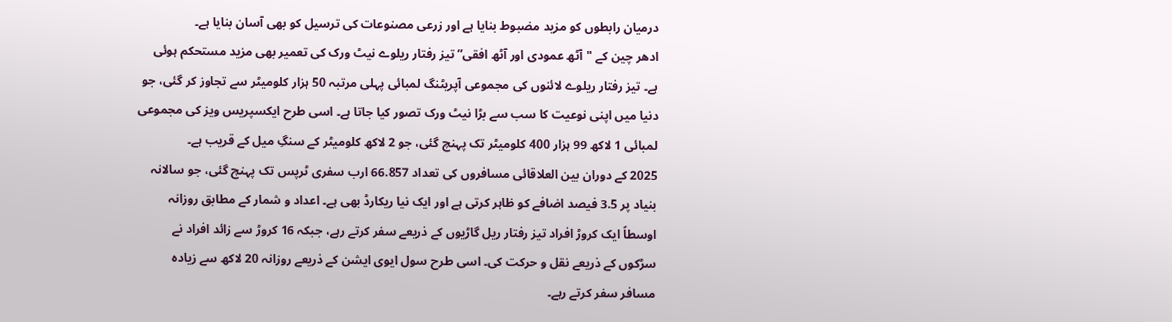درمیان رابطوں کو مزید مضبوط بنایا ہے اور زرعی مصنوعات کی ترسیل کو بھی آسان بنایا ہے۔
ادھر چین کے "آٹھ عمودی اور آٹھ افقی” تیز رفتار ریلوے نیٹ ورک کی تعمیر بھی مزید مستحکم ہوئی ہے۔ تیز رفتار ریلوے لائنوں کی مجموعی آپریٹنگ لمبائی پہلی مرتبہ 50 ہزار کلومیٹر سے تجاوز کر گئی، جو دنیا میں اپنی نوعیت کا سب سے بڑا نیٹ ورک تصور کیا جاتا ہے۔ اسی طرح ایکسپریس ویز کی مجموعی لمبائی 1 لاکھ 99 ہزار 400 کلومیٹر تک پہنچ گئی، جو 2 لاکھ کلومیٹر کے سنگِ میل کے قریب ہے۔
2025 کے دوران بین العلاقائی مسافروں کی تعداد 66.857 ارب سفری ٹرپس تک پہنچ گئی، جو سالانہ بنیاد پر 3.5 فیصد اضافے کو ظاہر کرتی ہے اور ایک نیا ریکارڈ بھی ہے۔ اعداد و شمار کے مطابق روزانہ اوسطاً ایک کروڑ افراد تیز رفتار ریل گاڑیوں کے ذریعے سفر کرتے رہے، جبکہ 16 کروڑ سے زائد افراد نے سڑکوں کے ذریعے نقل و حرکت کی۔ اسی طرح سول ایوی ایشن کے ذریعے روزانہ 20 لاکھ سے زیادہ مسافر سفر کرتے رہے۔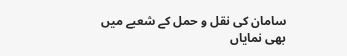سامان کی نقل و حمل کے شعبے میں بھی نمایاں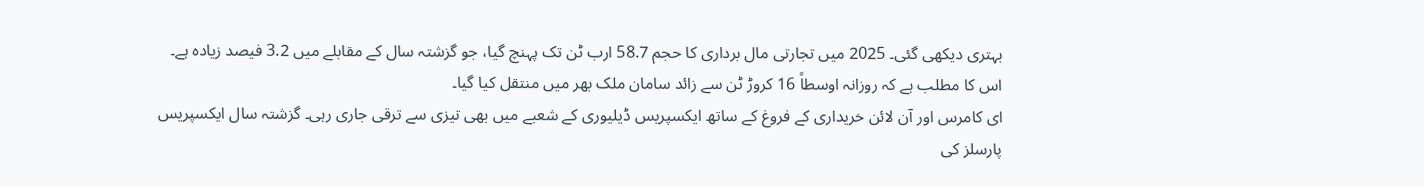بہتری دیکھی گئی۔ 2025 میں تجارتی مال برداری کا حجم 58.7 ارب ٹن تک پہنچ گیا، جو گزشتہ سال کے مقابلے میں 3.2 فیصد زیادہ ہے۔ اس کا مطلب ہے کہ روزانہ اوسطاً 16 کروڑ ٹن سے زائد سامان ملک بھر میں منتقل کیا گیا۔
ای کامرس اور آن لائن خریداری کے فروغ کے ساتھ ایکسپریس ڈیلیوری کے شعبے میں بھی تیزی سے ترقی جاری رہی۔ گزشتہ سال ایکسپریس پارسلز کی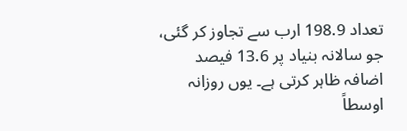تعداد 198.9 ارب سے تجاوز کر گئی، جو سالانہ بنیاد پر 13.6 فیصد اضافہ ظاہر کرتی ہے۔ یوں روزانہ اوسطاً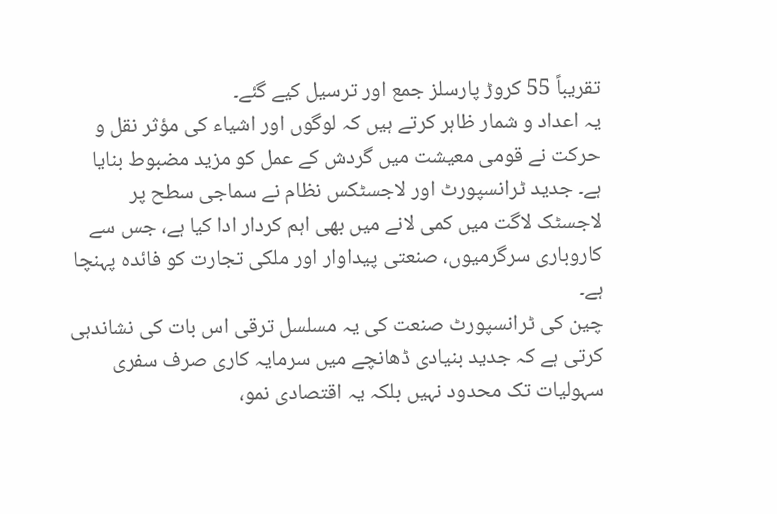تقریباً 55 کروڑ پارسلز جمع اور ترسیل کیے گئے۔
یہ اعداد و شمار ظاہر کرتے ہیں کہ لوگوں اور اشیاء کی مؤثر نقل و حرکت نے قومی معیشت میں گردش کے عمل کو مزید مضبوط بنایا ہے۔ جدید ٹرانسپورٹ اور لاجسٹکس نظام نے سماجی سطح پر لاجسٹک لاگت میں کمی لانے میں بھی اہم کردار ادا کیا ہے، جس سے کاروباری سرگرمیوں، صنعتی پیداوار اور ملکی تجارت کو فائدہ پہنچا ہے۔
چین کی ٹرانسپورٹ صنعت کی یہ مسلسل ترقی اس بات کی نشاندہی کرتی ہے کہ جدید بنیادی ڈھانچے میں سرمایہ کاری صرف سفری سہولیات تک محدود نہیں بلکہ یہ اقتصادی نمو،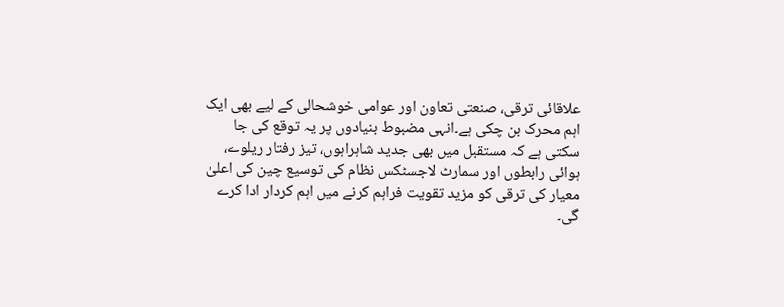علاقائی ترقی، صنعتی تعاون اور عوامی خوشحالی کے لیے بھی ایک اہم محرک بن چکی ہے۔انہی مضبوط بنیادوں پر یہ توقع کی جا سکتی ہے کہ مستقبل میں بھی جدید شاہراہوں، تیز رفتار ریلوے، ہوائی رابطوں اور سمارٹ لاجسٹکس نظام کی توسیع چین کی اعلیٰ معیار کی ترقی کو مزید تقویت فراہم کرنے میں اہم کردار ادا کرے گی۔